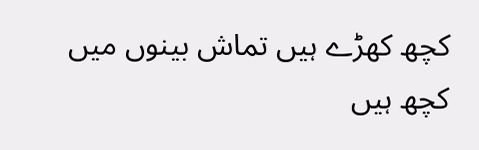کچھ کھڑے ہیں تماش بینوں میں
کچھ ہیں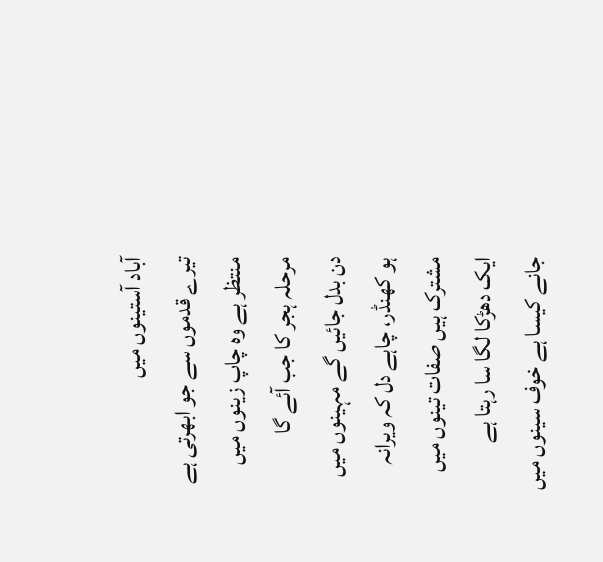آباد آستینوں میں
تیرے قدموں سے جو ابھرتی ہے
منتظر ہے وہ چاپ زینوں میں
مرحلہ ہجر کا جب آئے گا
دن بدل جائیں گے مہینوں میں
ہو کھنڈر، چاہے دل کہ ویرانہ
مشترک ہیں صفات تینوں میں
ایک دھڑکا لگا سا رہتا ہے
جانے کیسا ہے خوف سینوں میں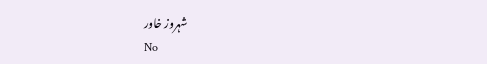شہروز خاور
No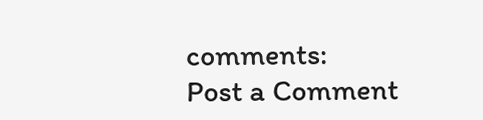comments:
Post a Comment